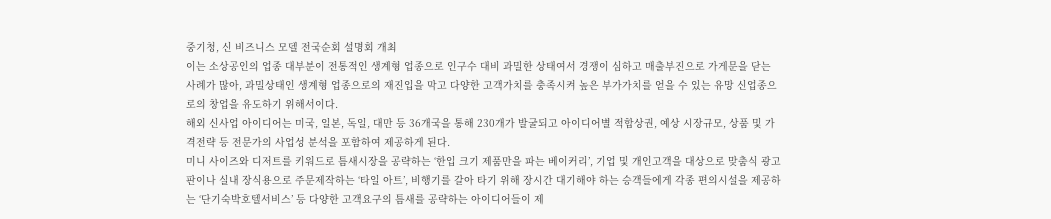중기청, 신 비즈니스 모델 전국순회 설명회 개최
이는 소상공인의 업종 대부분이 전통적인 생계형 업종으로 인구수 대비 과밀한 상태여서 경쟁이 심하고 매출부진으로 가게문을 닫는 사례가 많아, 과밀상태인 생계형 업종으로의 재진입을 막고 다양한 고객가치를 충족시켜 높은 부가가치를 얻을 수 있는 유망 신업종으로의 창업을 유도하기 위해서이다.
해외 신사업 아이디어는 미국, 일본, 독일, 대만 등 36개국을 통해 230개가 발굴되고 아이디어별 적합상권, 예상 시장규모, 상품 및 가격전략 등 전문가의 사업성 분석을 포함하여 제공하게 된다.
미니 사이즈와 디저트를 키워드로 틈새시장을 공략하는 ‘한입 크기 제품만을 파는 베이커리’, 기업 및 개인고객을 대상으로 맞춤식 광고판이나 실내 장식용으로 주문제작하는 ‘타일 아트’, 비행기를 갈아 타기 위해 장시간 대기해야 하는 승객들에게 각종 편의시설을 제공하는 ‘단기숙박호텔서비스’ 등 다양한 고객요구의 틈새를 공략하는 아이디어들이 제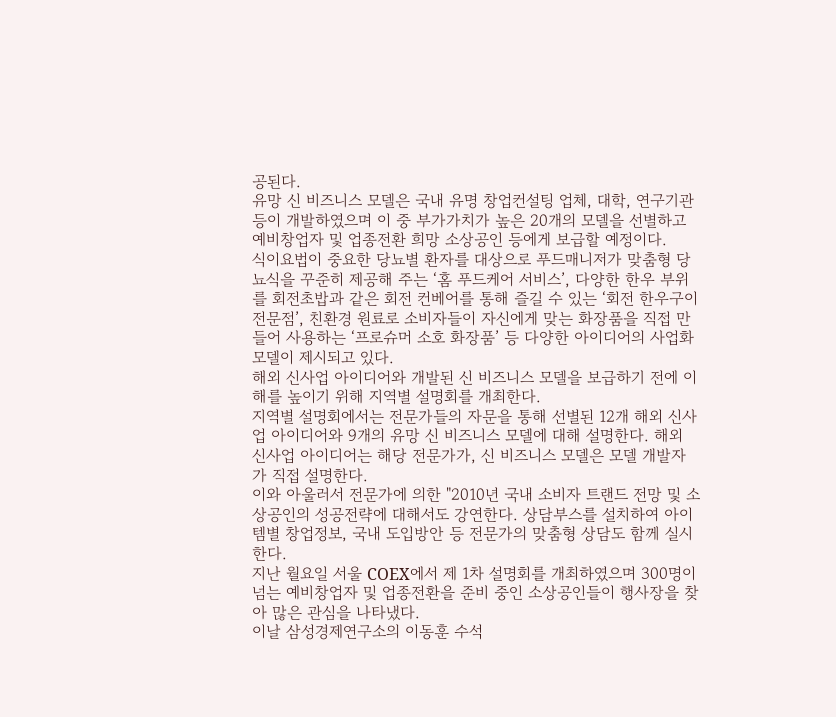공된다.
유망 신 비즈니스 모델은 국내 유명 창업컨설팅 업체, 대학, 연구기관 등이 개발하였으며 이 중 부가가치가 높은 20개의 모델을 선별하고 예비창업자 및 업종전환 희망 소상공인 등에게 보급할 예정이다.
식이요법이 중요한 당뇨별 환자를 대상으로 푸드매니저가 맞춤형 당뇨식을 꾸준히 제공해 주는 ‘홈 푸드케어 서비스’, 다양한 한우 부위를 회전초밥과 같은 회전 컨베어를 통해 즐길 수 있는 ‘회전 한우구이 전문점’, 친환경 원료로 소비자들이 자신에게 맞는 화장품을 직접 만들어 사용하는 ‘프로슈머 소호 화장품’ 등 다양한 아이디어의 사업화 모델이 제시되고 있다.
해외 신사업 아이디어와 개발된 신 비즈니스 모델을 보급하기 전에 이해를 높이기 위해 지역별 설명회를 개최한다.
지역별 설명회에서는 전문가들의 자문을 통해 선별된 12개 해외 신사업 아이디어와 9개의 유망 신 비즈니스 모델에 대해 설명한다. 해외 신사업 아이디어는 해당 전문가가, 신 비즈니스 모델은 모델 개발자가 직접 설명한다.
이와 아울러서 전문가에 의한 "2010년 국내 소비자 트랜드 전망 및 소상공인의 성공전략에 대해서도 강연한다. 상담부스를 설치하여 아이템별 창업정보, 국내 도입방안 등 전문가의 맞춤형 상담도 함께 실시한다.
지난 월요일 서울 COEX에서 제 1차 설명회를 개최하였으며 300명이 넘는 예비창업자 및 업종전환을 준비 중인 소상공인들이 행사장을 찾아 많은 관심을 나타냈다.
이날 삼성경제연구소의 이동훈 수석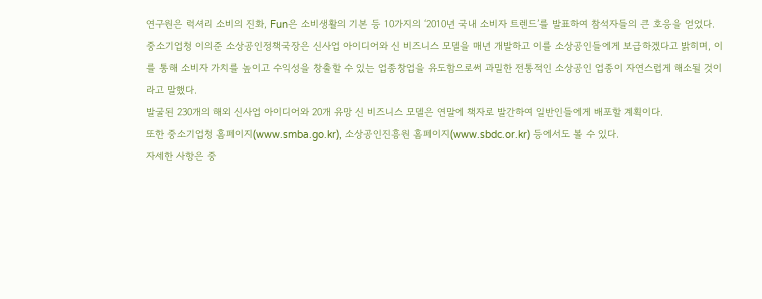연구원은 럭셔리 소비의 진화, Fun은 소비생활의 기본 등 10가지의 ‘2010년 국내 소비자 트렌드’를 발표하여 참석자들의 큰 호응을 얻었다.
중소기업청 이의준 소상공인정책국장은 신사업 아이디어와 신 비즈니스 모델을 매년 개발하고 이를 소상공인들에게 보급하겠다고 밝히며, 이를 통해 소비자 가치를 높이고 수익성을 창출할 수 있는 업종창업을 유도함으로써 과밀한 전통적인 소상공인 업종이 자연스럽게 해소될 것이라고 말했다.
발굴된 230개의 해외 신사업 아이디어와 20개 유망 신 비즈니스 모델은 연말에 책자로 발간하여 일반인들에게 배포할 계획이다.
또한 중소기업청 홈페이지(www.smba.go.kr), 소상공인진흥원 홈페이지(www.sbdc.or.kr) 등에서도 볼 수 있다.
자세한 사항은 중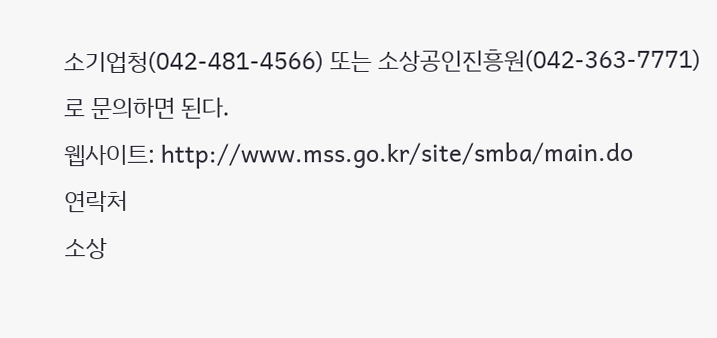소기업청(042-481-4566) 또는 소상공인진흥원(042-363-7771)로 문의하면 된다.
웹사이트: http://www.mss.go.kr/site/smba/main.do
연락처
소상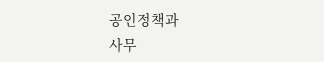공인정책과
사무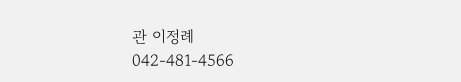관 이정례
042-481-4566